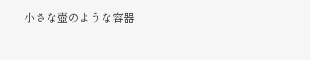小さな壺のような容器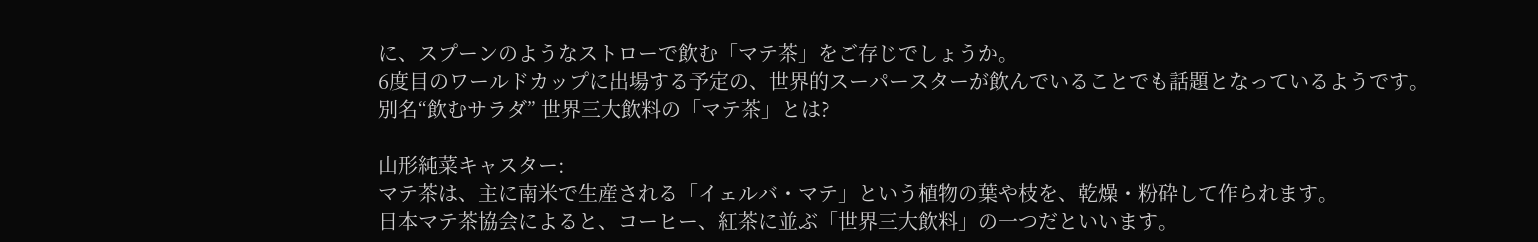に、スプーンのようなストローで飲む「マテ茶」をご存じでしょうか。
6度目のワールドカップに出場する予定の、世界的スーパースターが飲んでいることでも話題となっているようです。
別名“飲むサラダ” 世界三大飲料の「マテ茶」とは?

山形純菜キャスター:
マテ茶は、主に南米で生産される「イェルバ・マテ」という植物の葉や枝を、乾燥・粉砕して作られます。
日本マテ茶協会によると、コーヒー、紅茶に並ぶ「世界三大飲料」の一つだといいます。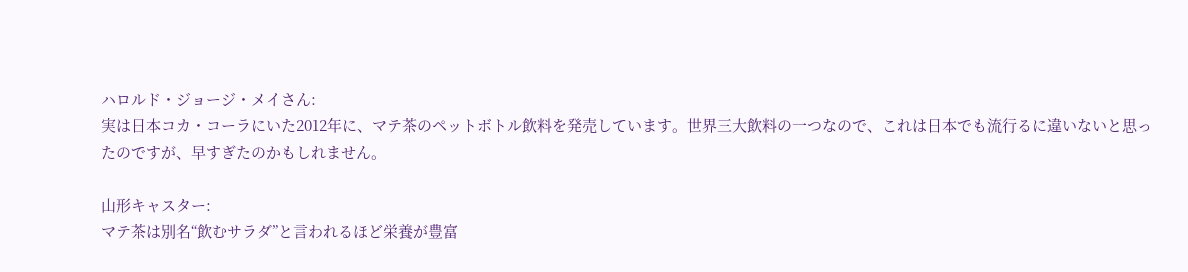ハロルド・ジョージ・メイさん:
実は日本コカ・コーラにいた2012年に、マテ茶のペットボトル飲料を発売しています。世界三大飲料の一つなので、これは日本でも流行るに違いないと思ったのですが、早すぎたのかもしれません。

山形キャスター:
マテ茶は別名“飲むサラダ”と言われるほど栄養が豊富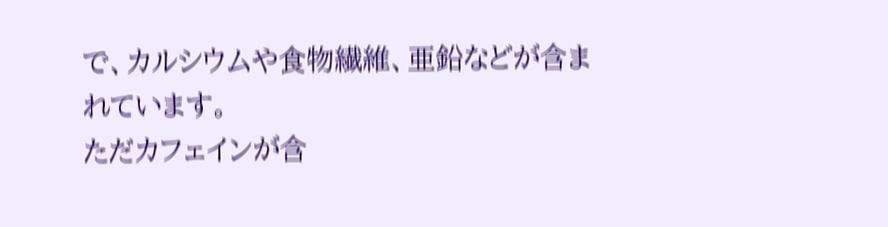で、カルシウムや食物繊維、亜鉛などが含まれています。
ただカフェインが含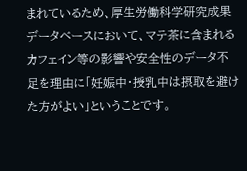まれているため、厚生労働科学研究成果データベースにおいて、マテ茶に含まれるカフェイン等の影響や安全性のデータ不足を理由に「妊娠中・授乳中は摂取を避けた方がよい」ということです。